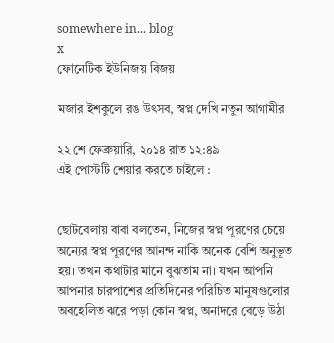somewhere in... blog
x
ফোনেটিক ইউনিজয় বিজয়

মজার ইশকুলে রঙ উৎসব, স্বপ্ন দেখি নতুন আগামীর

২২ শে ফেব্রুয়ারি, ২০১৪ রাত ১২:৪৯
এই পোস্টটি শেয়ার করতে চাইলে :


ছোটবেলায় বাবা বলতেন, নিজের স্বপ্ন পূরণের চেয়ে অন্যের স্বপ্ন পূরণের আনন্দ নাকি অনেক বেশি অনুভূত হয়। তখন কথাটার মানে বুঝতাম না। যখন আপনি আপনার চারপাশের প্রতিদিনের পরিচিত মানুষগুলোর অবহেলিত ঝরে পড়া কোন স্বপ্ন, অনাদরে বেড়ে উঠা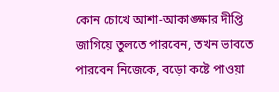কোন চোখে আশা-আকাঙ্ক্ষার দীপ্তি জাগিয়ে তুলতে পারবেন, তখন ভাবতে পারবেন নিজেকে, বড়ো কষ্টে পাওয়া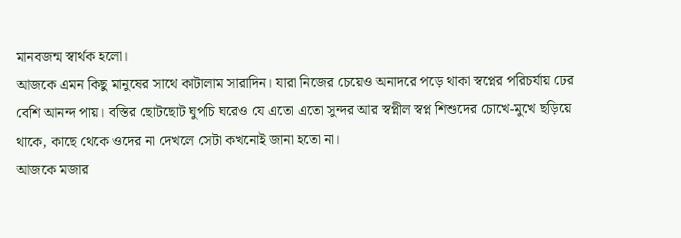মানবজন্ম স্বার্থক হলো।
আজকে এমন কিছু মানুষের সাথে কাটালাম সারাদিন। যারা নিজের চেয়েও অনাদরে পড়ে থাকা স্বপ্নের পরিচর্যায় ঢের বেশি আনন্দ পায়। বস্তির ছোটছোট ঘুপচি ঘরেও যে এতো এতো সুন্দর আর স্বপ্নীল স্বপ্ন শিশুদের চোখে-মুখে ছড়িয়ে থাকে, কাছে থেকে ওদের না দেখলে সেটা কখনোই জানা হতো না।
আজকে মজার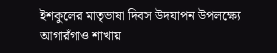ইশকুলের মাতৃভাষা দিবস উদযাপন উপলক্ষ্যে আগারঁগাও শাখায়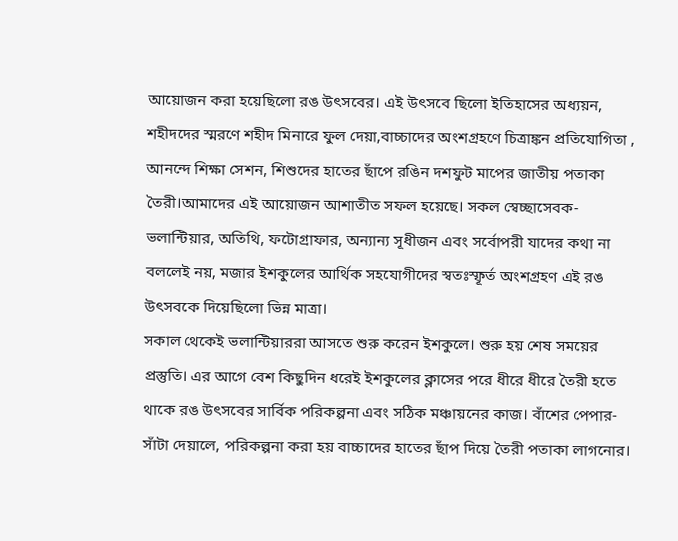আয়োজন করা হয়েছিলো রঙ উৎসবের। এই উৎসবে ছিলো ইতিহাসের অধ্যয়ন, শহীদদের স্মরণে শহীদ মিনারে ফুল দেয়া,বাচ্চাদের অংশগ্রহণে চিত্রাঙ্কন প্রতিযোগিতা , আনন্দে শিক্ষা সেশন, শিশুদের হাতের ছাঁপে রঙিন দশফুট মাপের জাতীয় পতাকা তৈরী।আমাদের এই আয়োজন আশাতীত সফল হয়েছে। সকল স্বেচ্ছাসেবক-ভলান্টিয়ার, অতিথি, ফটোগ্রাফার, অন্যান্য সূধীজন এবং সর্বোপরী যাদের কথা না বললেই নয়, মজার ইশকুলের আর্থিক সহযোগীদের স্বতঃস্ফূর্ত অংশগ্রহণ এই রঙ উৎসবকে দিয়েছিলো ভিন্ন মাত্রা।
সকাল থেকেই ভলান্টিয়াররা আসতে শুরু করেন ইশকুলে। শুরু হয় শেষ সময়ের প্রস্তুতি। এর আগে বেশ কিছুদিন ধরেই ইশকুলের ক্লাসের পরে ধীরে ধীরে তৈরী হতে থাকে রঙ উৎসবের সার্বিক পরিকল্পনা এবং সঠিক মঞ্চায়নের কাজ। বাঁশের পেপার-সাঁটা দেয়ালে, পরিকল্পনা করা হয় বাচ্চাদের হাতের ছাঁপ দিয়ে তৈরী পতাকা লাগনোর।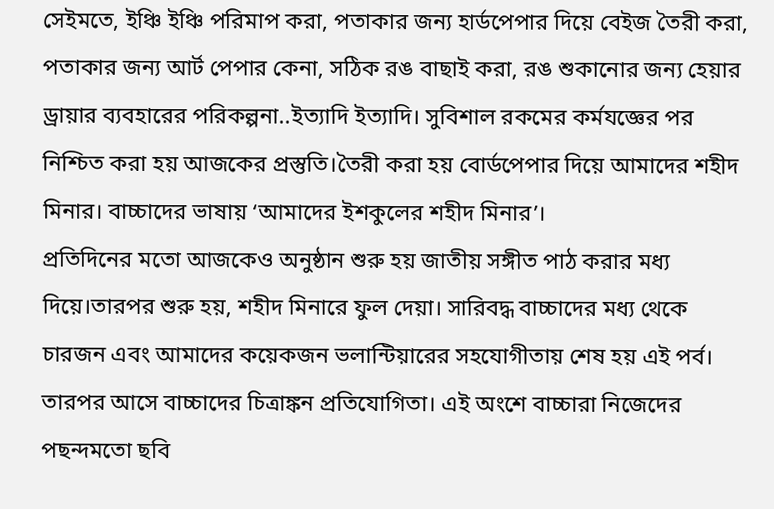সেইমতে, ইঞ্চি ইঞ্চি পরিমাপ করা, পতাকার জন্য হার্ডপেপার দিয়ে বেইজ তৈরী করা, পতাকার জন্য আর্ট পেপার কেনা, সঠিক রঙ বাছাই করা, রঙ শুকানোর জন্য হেয়ার ড্রায়ার ব্যবহারের পরিকল্পনা..ইত্যাদি ইত্যাদি। সুবিশাল রকমের কর্মযজ্ঞের পর নিশ্চিত করা হয় আজকের প্রস্তুতি।তৈরী করা হয় বোর্ডপেপার দিয়ে আমাদের শহীদ মিনার। বাচ্চাদের ভাষায় ‘আমাদের ইশকুলের শহীদ মিনার’।
প্রতিদিনের মতো আজকেও অনুষ্ঠান শুরু হয় জাতীয় সঙ্গীত পাঠ করার মধ্য দিয়ে।তারপর শুরু হয়, শহীদ মিনারে ফুল দেয়া। সারিবদ্ধ বাচ্চাদের মধ্য থেকে চারজন এবং আমাদের কয়েকজন ভলান্টিয়ারের সহযোগীতায় শেষ হয় এই পর্ব।
তারপর আসে বাচ্চাদের চিত্রাঙ্কন প্রতিযোগিতা। এই অংশে বাচ্চারা নিজেদের পছন্দমতো ছবি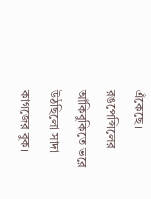এঁকেছে। রঙপেন্সিলের আঁকিবুকিতে ভরে উঠছিলো সাদা কাগজের বুক।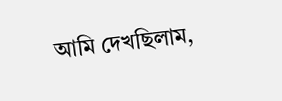আমি দেখছিলাম,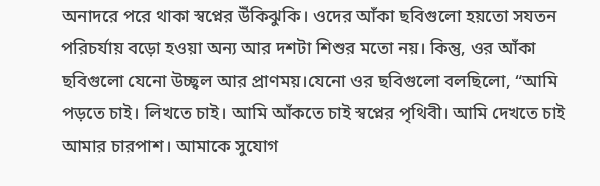অনাদরে পরে থাকা স্বপ্নের উঁকিঝুকি। ওদের আঁকা ছবিগুলো হয়তো সযতন পরিচর্যায় বড়ো হওয়া অন্য আর দশটা শিশুর মতো নয়। কিন্তু, ওর আঁকা ছবিগুলো যেনো উচ্ছ্বল আর প্রাণময়।যেনো ওর ছবিগুলো বলছিলো, “আমি পড়তে চাই। লিখতে চাই। আমি আঁকতে চাই স্বপ্নের পৃথিবী। আমি দেখতে চাই আমার চারপাশ। আমাকে সুযোগ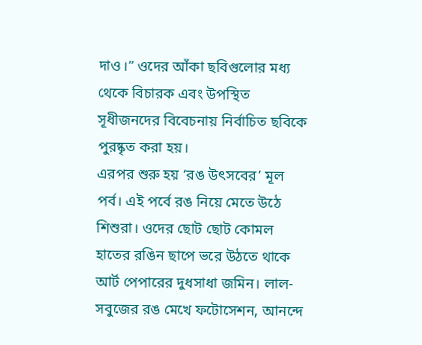দাও।” ওদের আঁকা ছবিগুলোর মধ্য থেকে বিচারক এবং উপস্থিত সূধীজনদের বিবেচনায় নির্বাচিত ছবিকে পুরষ্কৃত করা হয়।
এরপর শুরু হয় ‘রঙ উৎসবের’ মূল পর্ব। এই পর্বে রঙ নিয়ে মেতে উঠে শিশুরা। ওদের ছোট ছোট কোমল হাতের রঙিন ছাপে ভরে উঠতে থাকে আর্ট পেপারের দুধসাধা জমিন। লাল-সবুজের রঙ মেখে ফটোসেশন, আনন্দে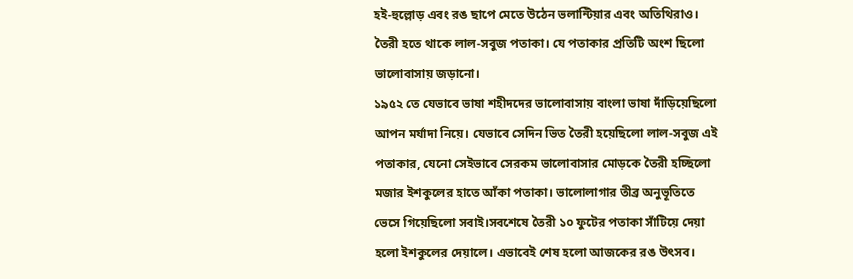হই-হুল্লোড় এবং রঙ ছাপে মেতে উঠেন ভলান্টিয়ার এবং অতিথিরাও। তৈরী হতে থাকে লাল-সবুজ পতাকা। যে পতাকার প্রতিটি অংশ ছিলো ভালোবাসায় জড়ানো।
১৯৫২ তে যেভাবে ভাষা শহীদদের ভালোবাসায় বাংলা ভাষা দাঁড়িয়েছিলো আপন মর্যাদা নিয়ে। যেভাবে সেদিন ভিত তৈরী হয়েছিলো লাল-সবুজ এই পতাকার, যেনো সেইভাবে সেরকম ভালোবাসার মোড়কে তৈরী হচ্ছিলো মজার ইশকুলের হাতে আঁকা পতাকা। ভালোলাগার তীব্র অনুভূতিতে ভেসে গিয়েছিলো সবাই।সবশেষে তৈরী ১০ ফুটের পতাকা সাঁটিয়ে দেয়া হলো ইশকুলের দেয়ালে। এভাবেই শেষ হলো আজকের রঙ উৎসব।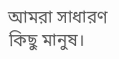আমরা সাধারণ কিছু মানুষ।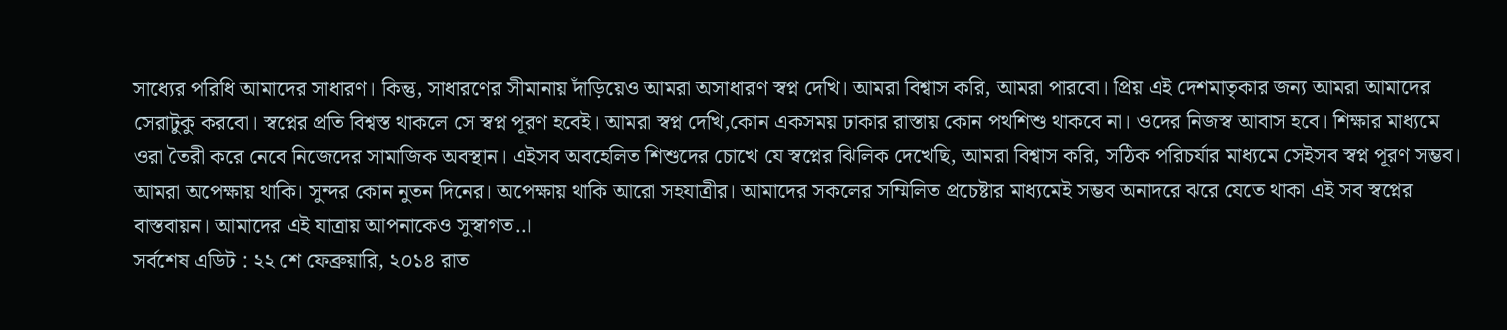সাধ্যের পরিধি আমাদের সাধারণ। কিন্তু, সাধারণের সীমানায় দাঁড়িয়েও আমরা অসাধারণ স্বপ্ন দেখি। আমরা বিশ্বাস করি, আমরা পারবো। প্রিয় এই দেশমাতৃকার জন্য আমরা আমাদের সেরাটুকু করবো। স্বপ্নের প্রতি বিশ্বস্ত থাকলে সে স্বপ্ন পূরণ হবেই। আমরা স্বপ্ন দেখি,কোন একসময় ঢাকার রাস্তায় কোন পথশিশু থাকবে না। ওদের নিজস্ব আবাস হবে। শিক্ষার মাধ্যমে ওরা তৈরী করে নেবে নিজেদের সামাজিক অবস্থান। এইসব অবহেলিত শিশুদের চোখে যে স্বপ্নের ঝিলিক দেখেছি, আমরা বিশ্বাস করি, সঠিক পরিচর্যার মাধ্যমে সেইসব স্বপ্ন পূরণ সম্ভব। আমরা অপেক্ষায় থাকি। সুন্দর কোন নুতন দিনের। অপেক্ষায় থাকি আরো সহযাত্রীর। আমাদের সকলের সম্মিলিত প্রচেষ্টার মাধ্যমেই সম্ভব অনাদরে ঝরে যেতে থাকা এই সব স্বপ্নের বাস্তবায়ন। আমাদের এই যাত্রায় আপনাকেও সুস্বাগত..।
সর্বশেষ এডিট : ২২ শে ফেব্রুয়ারি, ২০১৪ রাত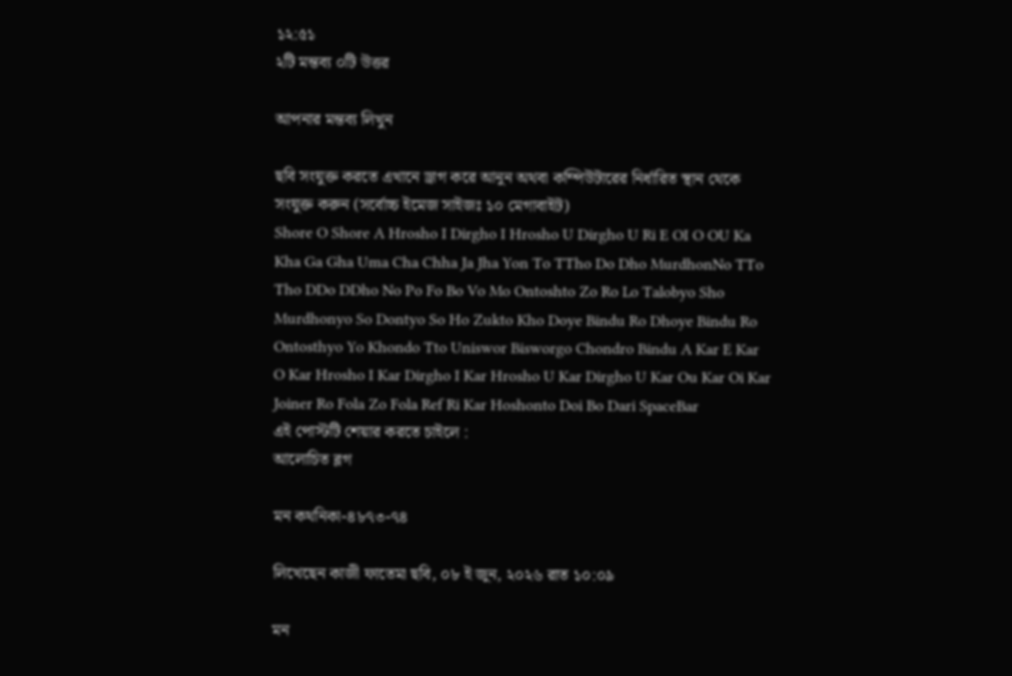১২:৫১
২টি মন্তব্য ০টি উত্তর

আপনার মন্তব্য লিখুন

ছবি সংযুক্ত করতে এখানে ড্রাগ করে আনুন অথবা কম্পিউটারের নির্ধারিত স্থান থেকে সংযুক্ত করুন (সর্বোচ্চ ইমেজ সাইজঃ ১০ মেগাবাইট)
Shore O Shore A Hrosho I Dirgho I Hrosho U Dirgho U Ri E OI O OU Ka Kha Ga Gha Uma Cha Chha Ja Jha Yon To TTho Do Dho MurdhonNo TTo Tho DDo DDho No Po Fo Bo Vo Mo Ontoshto Zo Ro Lo Talobyo Sho Murdhonyo So Dontyo So Ho Zukto Kho Doye Bindu Ro Dhoye Bindu Ro Ontosthyo Yo Khondo Tto Uniswor Bisworgo Chondro Bindu A Kar E Kar O Kar Hrosho I Kar Dirgho I Kar Hrosho U Kar Dirgho U Kar Ou Kar Oi Kar Joiner Ro Fola Zo Fola Ref Ri Kar Hoshonto Doi Bo Dari SpaceBar
এই পোস্টটি শেয়ার করতে চাইলে :
আলোচিত ব্লগ

মন কথনিকা-৪৮৭৩-৭৪

লিখেছেন কাজী ফাতেমা ছবি, ০৮ ই জুন, ২০২৬ রাত ১০:০৯

মন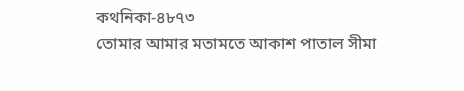কথনিকা-৪৮৭৩
তোমার আমার মতামতে আকাশ পাতাল সীমা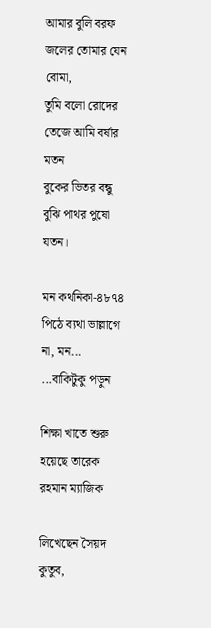আমার বুলি বরফ জলের তোমার যেন বোমা,
তুমি বলো রোদের তেজে আমি বর্ষার মতন
বুকের ভিতর বন্ধু বুঝি পাথর পুষো যতন।

মন কথনিকা-৪৮৭৪
পিঠে ব্যথা ভাল্লাগে না, মন... ...বাকিটুকু পড়ুন

শিক্ষা খাতে শুরু হয়েছে তারেক রহমান ম্যাজিক

লিখেছেন সৈয়দ কুতুব,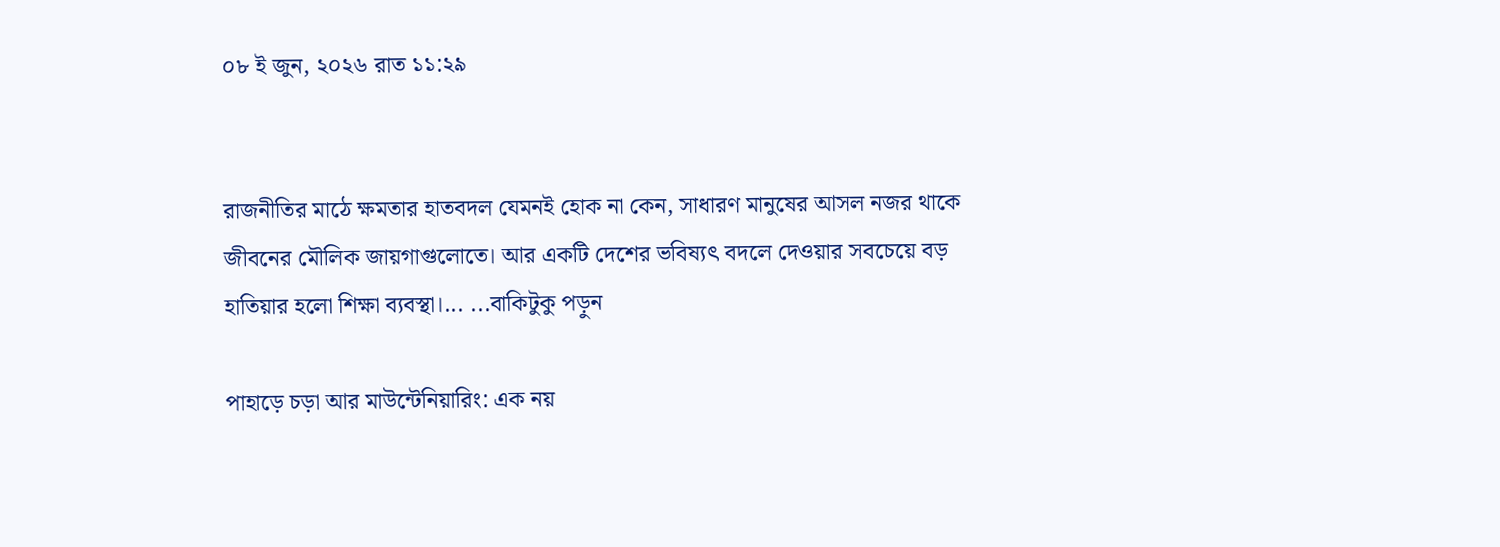০৮ ই জুন, ২০২৬ রাত ১১:২৯


রাজনীতির মাঠে ক্ষমতার হাতবদল যেমনই হোক না কেন, সাধারণ মানুষের আসল নজর থাকে জীবনের মৌলিক জায়গাগুলোতে। আর একটি দেশের ভবিষ্যৎ বদলে দেওয়ার সবচেয়ে বড় হাতিয়ার হলো শিক্ষা ব্যবস্থা।... ...বাকিটুকু পড়ুন

পাহাড়ে চড়া আর মাউন্টেনিয়ারিং: এক নয়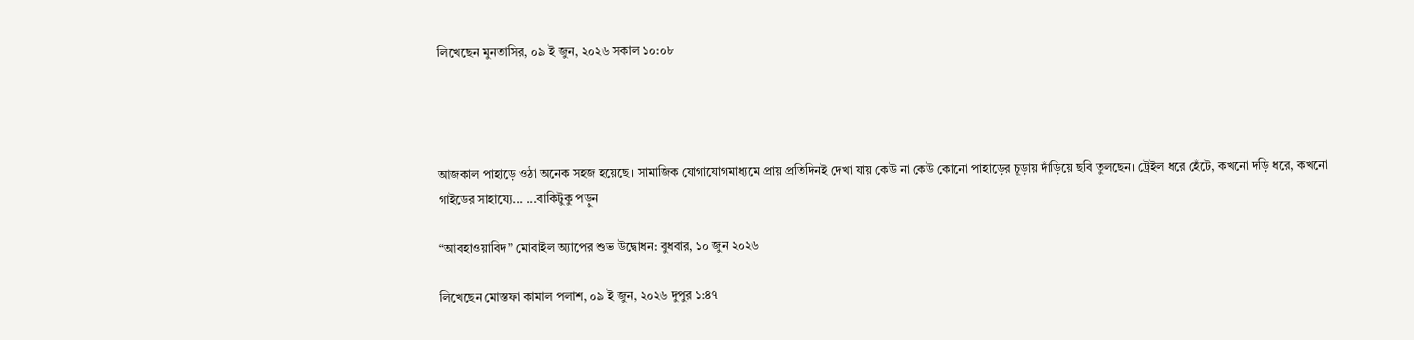লিখেছেন মুনতাসির, ০৯ ই জুন, ২০২৬ সকাল ১০:০৮




আজকাল পাহাড়ে ওঠা অনেক সহজ হয়েছে। সামাজিক যোগাযোগমাধ্যমে প্রায় প্রতিদিনই দেখা যায় কেউ না কেউ কোনো পাহাড়ের চূড়ায় দাঁড়িয়ে ছবি তুলছেন। ট্রেইল ধরে হেঁটে, কখনো দড়ি ধরে, কখনো গাইডের সাহায্যে... ...বাকিটুকু পড়ুন

“আবহাওয়াবিদ” মোবাইল অ্যাপের শুভ উদ্বোধন: বুধবার, ১০ জুন ২০২৬

লিখেছেন মোস্তফা কামাল পলাশ, ০৯ ই জুন, ২০২৬ দুপুর ১:৪৭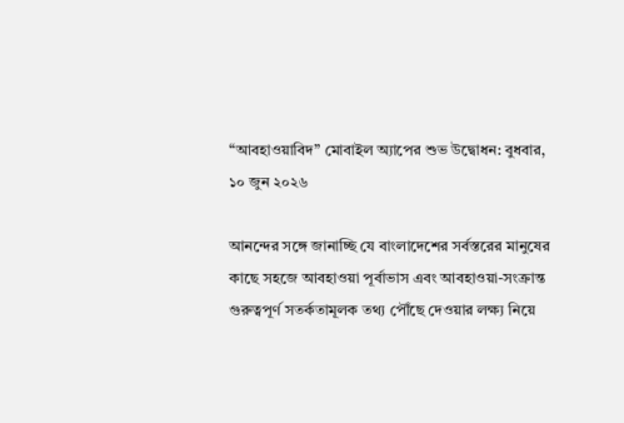“আবহাওয়াবিদ” মোবাইল অ্যাপের শুভ উদ্বোধন: বুধবার, ১০ জুন ২০২৬

আনন্দের সঙ্গে জানাচ্ছি যে বাংলাদেশের সর্বস্তরের মানুষের কাছে সহজে আবহাওয়া পূর্বাভাস এবং আবহাওয়া-সংক্রান্ত গুরুত্বপূর্ণ সতর্কতামূলক তথ্য পৌঁছে দেওয়ার লক্ষ্য নিয়ে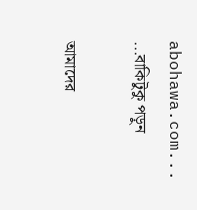abohawa.com... ...বাকিটুকু পড়ুন

আমাদের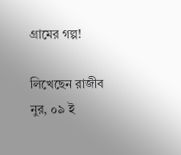গ্রামের গল্প!

লিখেছেন রাজীব নুর, ০৯ ই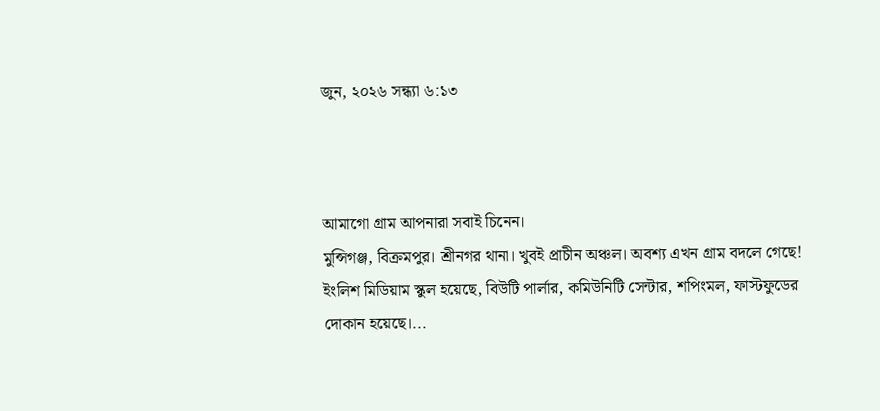জুন, ২০২৬ সন্ধ্যা ৬:১৩



আমাগো গ্রাম আপনারা সবাই চিনেন।
মুন্সিগঞ্জ, বিক্রমপুর। শ্রীনগর থানা। খুবই প্রাচীন অঞ্চল। অবশ্য এখন গ্রাম বদলে গেছে! ইংলিশ মিডিয়াম স্কুল হয়েছে, বিউটি পার্লার, কমিউনিটি সেন্টার, শপিংমল, ফাস্টফুডের দোকান হয়েছে।...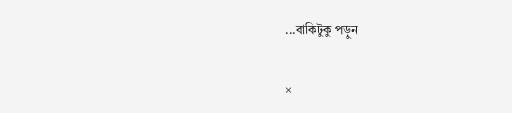...বাকিটুকু পড়ুন

×